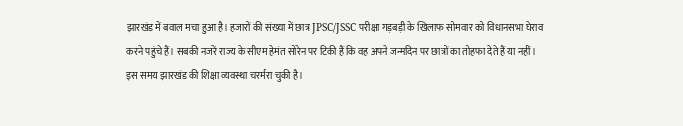झारखंड में बवाल मचा हुआ है। हजारों की संख्या में छात्र JPSC/JSSC परीक्षा गड़बड़ी के खिलाफ सोमवार को विधानसभा घेराव करने पहुंचे हैं। सबकी नजरें राज्य के सीएम हेमंत सोरेन पर टिकी हैं कि वह अपने जन्मदिन पर छात्रों का तोहफा देते हैं या नहीं।
इस समय झारखंड की शिक्षा व्यवस्था चरर्मरा चुकी है।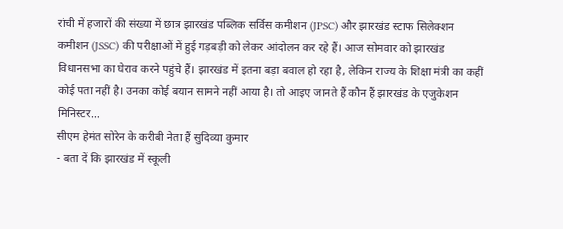रांची में हजारों की संख्या में छात्र झारखंड पब्लिक सर्विस कमीशन (JPSC) और झारखंड स्टाफ सिलेक्शन कमीशन (JSSC) की परीक्षाओं में हुई गड़बड़ी को लेकर आंदोलन कर रहे हैं। आज सोमवार को झारखंड विधानसभा का घेराव करने पहुंचे हैं। झारखंड में इतना बड़ा बवाल हो रहा है, लेकिन राज्य के शिक्षा मंत्री का कहीं कोई पता नहीं है। उनका कोई बयान सामने नहीं आया है। तो आइए जानते हैं कौन हैं झारखंड के एजुकेशन मिनिस्टर…
सीएम हेमंत सोरेन के करीबी नेता हैं सुदिव्या कुमार
- बता दें कि झारखंड में स्कूली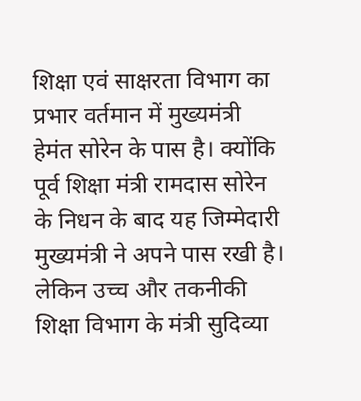शिक्षा एवं साक्षरता विभाग का प्रभार वर्तमान में मुख्यमंत्री हेमंत सोरेन के पास है। क्योंकि पूर्व शिक्षा मंत्री रामदास सोरेन के निधन के बाद यह जिम्मेदारी मुख्यमंत्री ने अपने पास रखी है। लेकिन उच्च और तकनीकी शिक्षा विभाग के मंत्री सुदिव्या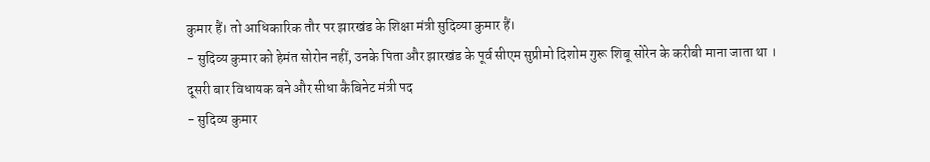कुमार हैं। तो आधिकारिक तौर पर झारखंड के शिक्षा मंत्री सुदिव्या कुमार हैं।
- सुदिव्य कुमार को हेमंत सोरोन नहीं, उनके पिता और झारखंड के पूर्व सीएम सुप्रीमो दिशोम गुरू शिबू सोरेन के करीबी माना जाता था ।
दूसरी बार विधायक बने और सीधा कैबिनेट मंत्री पद
- सुदिव्य कुमार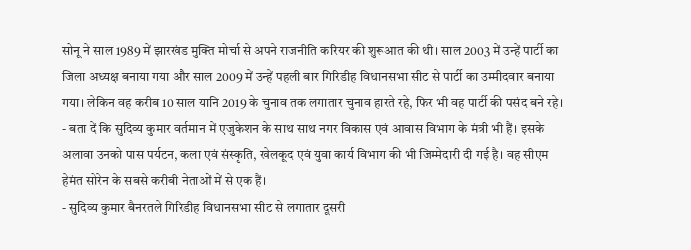सोनू ने साल 1989 में झारखंड मुक्ति मोर्चा से अपने राजनीति करियर की शुरूआत की थी। साल 2003 में उन्हें पार्टी का जिला अध्यक्ष बनाया गया और साल 2009 में उन्हें पहली बार गिरिडीह विधानसभा सीट से पार्टी का उम्मीदवार बनाया गया। लेकिन वह करीब 10 साल यानि 2019 के चुनाव तक लगातार चुनाव हारते रहे, फिर भी वह पार्टी की पसंद बने रहे।
- बता दें कि सुदिव्य कुमार वर्तमान में एजुकेशन के साथ साथ नगर विकास एवं आवास विभाग के मंत्री भी हैं। इसके अलावा उनको पास पर्यटन, कला एवं संस्कृति, खेलकूद एवं युवा कार्य विभाग की भी जिम्मेदारी दी गई है। वह सीएम हेमंत सोरेन के सबसे करीबी नेताओं में से एक हैं।
- सुदिव्य कुमार बैनरतले गिरिडीह विधानसभा सीट से लगातार दूसरी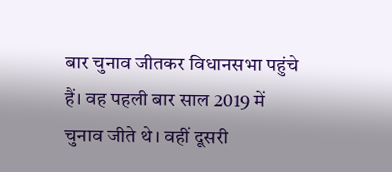बार चुनाव जीतकर विधानसभा पहुंचे हैं। वह पहली बार साल 2019 में चुनाव जीते थे। वहीं दूसरी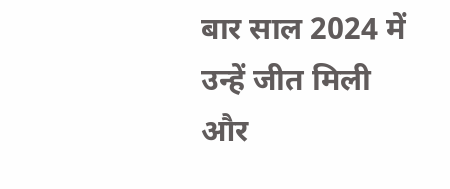बार साल 2024 में उन्हें जीत मिली और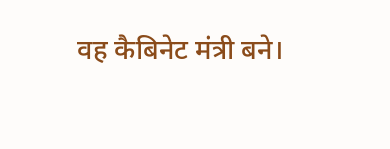वह कैबिनेट मंत्री बने।